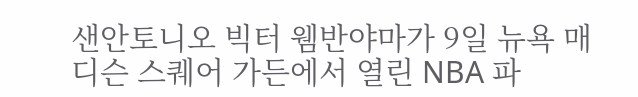샌안토니오 빅터 웸반야마가 9일 뉴욕 매디슨 스퀘어 가든에서 열린 NBA 파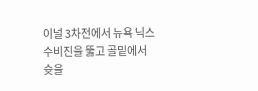이널 3차전에서 뉴욕 닉스 수비진을 뚫고 골밑에서 슛을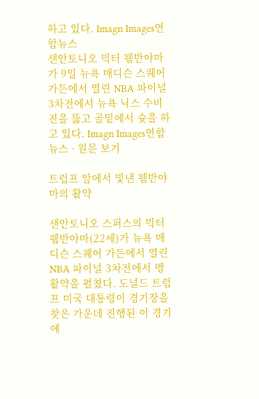하고 있다. Imagn Images연합뉴스
샌안토니오 빅터 웸반야마가 9일 뉴욕 매디슨 스퀘어 가든에서 열린 NBA 파이널 3차전에서 뉴욕 닉스 수비진을 뚫고 골밑에서 슛을 하고 있다. Imagn Images연합뉴스 · 원문 보기

트럼프 앞에서 빛낸 웸반야마의 활약

샌안토니오 스퍼스의 빅터 웸반야마(22세)가 뉴욕 매디슨 스퀘어 가든에서 열린 NBA 파이널 3차전에서 맹활약을 펼쳤다. 도널드 트럼프 미국 대통령이 경기장을 찾은 가운데 진행된 이 경기에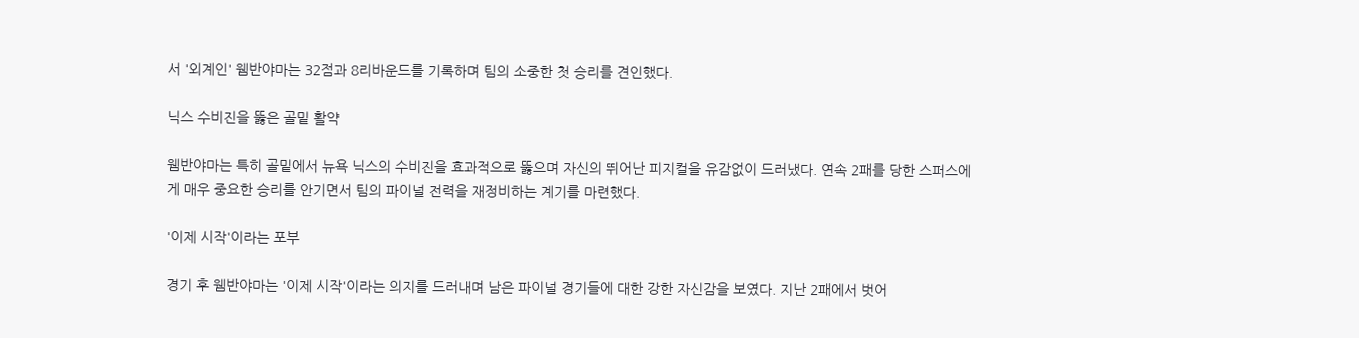서 '외계인' 웸반야마는 32점과 8리바운드를 기록하며 팀의 소중한 첫 승리를 견인했다.

닉스 수비진을 뚫은 골밑 활약

웸반야마는 특히 골밑에서 뉴욕 닉스의 수비진을 효과적으로 뚫으며 자신의 뛰어난 피지컬을 유감없이 드러냈다. 연속 2패를 당한 스퍼스에게 매우 중요한 승리를 안기면서 팀의 파이널 전력을 재정비하는 계기를 마련했다.

'이제 시작'이라는 포부

경기 후 웸반야마는 '이제 시작'이라는 의지를 드러내며 남은 파이널 경기들에 대한 강한 자신감을 보였다. 지난 2패에서 벗어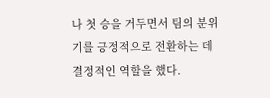나 첫 승을 거두면서 팀의 분위기를 긍정적으로 전환하는 데 결정적인 역할을 했다.